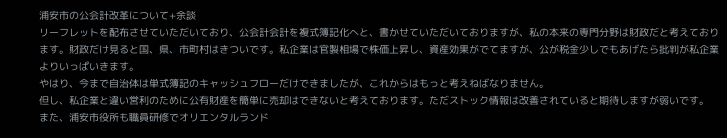浦安市の公会計改革について+余談
リーフレットを配布させていただいており、公会計会計を複式簿記化へと、書かせていただいておりますが、私の本来の専門分野は財政だと考えております。財政だけ見ると国、県、市町村はきついです。私企業は官製相場で株価上昇し、資産効果がでてますが、公が税金少しでもあげたら批判が私企業よりいっぱいきます。
やはり、今まで自治体は単式簿記のキャッシュフローだけできましたが、これからはもっと考えねばなりません。
但し、私企業と違い営利のために公有財産を簡単に売却はできないと考えております。ただストック情報は改善されていると期待しますが弱いです。
また、浦安市役所も職員研修でオリエンタルランド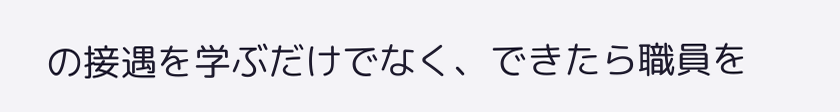の接遇を学ぶだけでなく、できたら職員を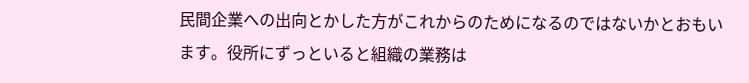民間企業への出向とかした方がこれからのためになるのではないかとおもいます。役所にずっといると組織の業務は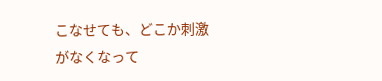こなせても、どこか刺激がなくなって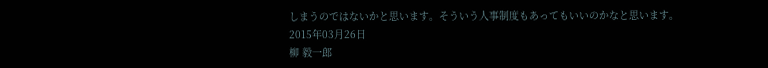しまうのではないかと思います。そういう人事制度もあってもいいのかなと思います。
2015年03月26日
柳 毅一郎